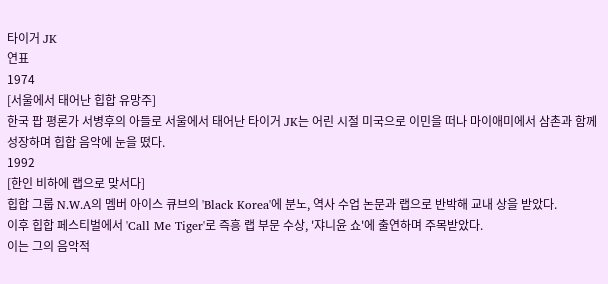타이거 JK
연표
1974
[서울에서 태어난 힙합 유망주]
한국 팝 평론가 서병후의 아들로 서울에서 태어난 타이거 JK는 어린 시절 미국으로 이민을 떠나 마이애미에서 삼촌과 함께 성장하며 힙합 음악에 눈을 떴다.
1992
[한인 비하에 랩으로 맞서다]
힙합 그룹 N.W.A의 멤버 아이스 큐브의 'Black Korea'에 분노, 역사 수업 논문과 랩으로 반박해 교내 상을 받았다.
이후 힙합 페스티벌에서 'Call Me Tiger'로 즉흥 랩 부문 수상, '쟈니윤 쇼'에 출연하며 주목받았다.
이는 그의 음악적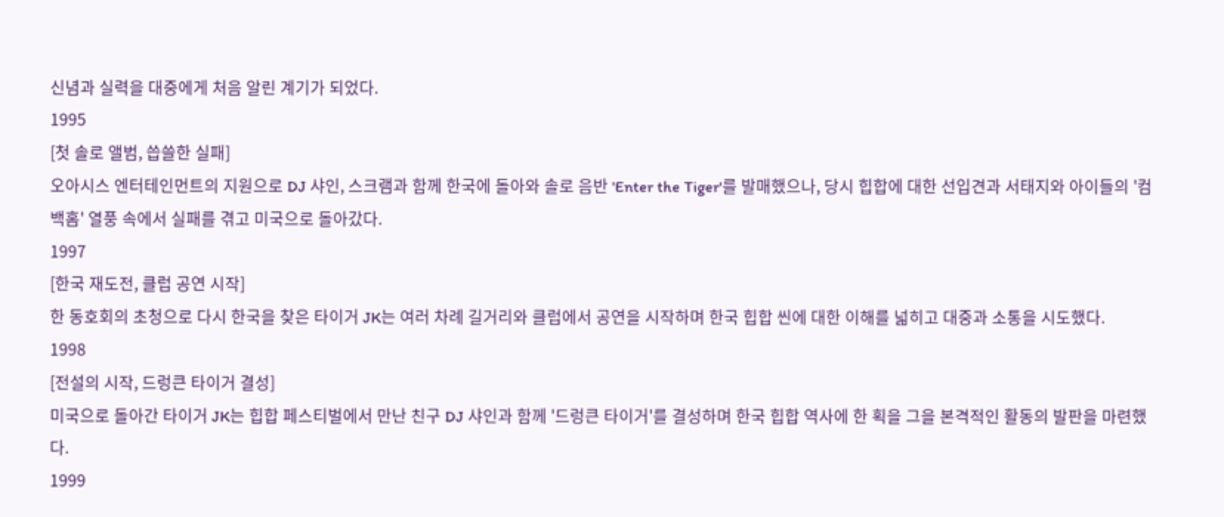신념과 실력을 대중에게 처음 알린 계기가 되었다.
1995
[첫 솔로 앨범, 씁쓸한 실패]
오아시스 엔터테인먼트의 지원으로 DJ 샤인, 스크램과 함께 한국에 돌아와 솔로 음반 'Enter the Tiger'를 발매했으나, 당시 힙합에 대한 선입견과 서태지와 아이들의 '컴백홈' 열풍 속에서 실패를 겪고 미국으로 돌아갔다.
1997
[한국 재도전, 클럽 공연 시작]
한 동호회의 초청으로 다시 한국을 찾은 타이거 JK는 여러 차례 길거리와 클럽에서 공연을 시작하며 한국 힙합 씬에 대한 이해를 넓히고 대중과 소통을 시도했다.
1998
[전설의 시작, 드렁큰 타이거 결성]
미국으로 돌아간 타이거 JK는 힙합 페스티벌에서 만난 친구 DJ 샤인과 함께 '드렁큰 타이거'를 결성하며 한국 힙합 역사에 한 획을 그을 본격적인 활동의 발판을 마련했다.
1999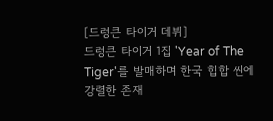[드렁큰 타이거 데뷔]
드렁큰 타이거 1집 'Year of The Tiger'를 발매하며 한국 힙합 씬에 강렬한 존재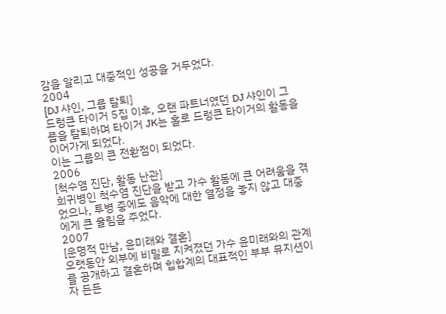감을 알리고 대중적인 성공을 거두었다.
2004
[DJ 샤인, 그룹 탈퇴]
드렁큰 타이거 5집 이후, 오랜 파트너였던 DJ 샤인이 그룹을 탈퇴하며 타이거 JK는 홀로 드렁큰 타이거의 활동을 이어가게 되었다.
이는 그룹의 큰 전환점이 되었다.
2006
[척수염 진단, 활동 난관]
희귀병인 척수염 진단을 받고 가수 활동에 큰 어려움을 겪었으나, 투병 중에도 음악에 대한 열정을 놓지 않고 대중에게 큰 울림을 주었다.
2007
[운명적 만남, 윤미래와 결혼]
오랫동안 외부에 비밀로 지켜졌던 가수 윤미래와의 관계를 공개하고 결혼하며 힙합계의 대표적인 부부 뮤지션이자 든든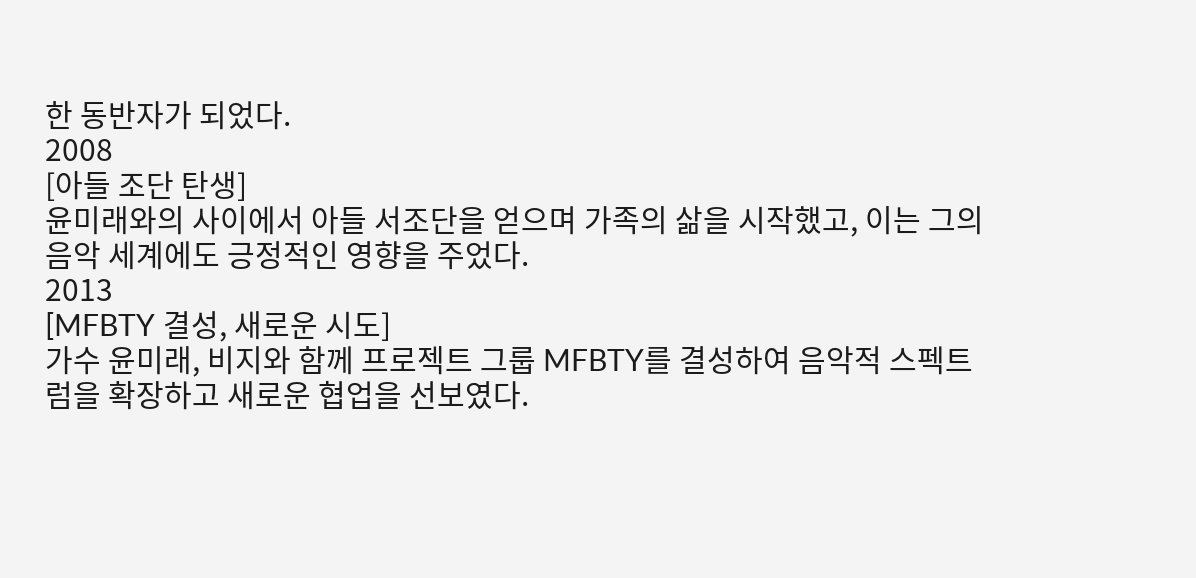한 동반자가 되었다.
2008
[아들 조단 탄생]
윤미래와의 사이에서 아들 서조단을 얻으며 가족의 삶을 시작했고, 이는 그의 음악 세계에도 긍정적인 영향을 주었다.
2013
[MFBTY 결성, 새로운 시도]
가수 윤미래, 비지와 함께 프로젝트 그룹 MFBTY를 결성하여 음악적 스펙트럼을 확장하고 새로운 협업을 선보였다.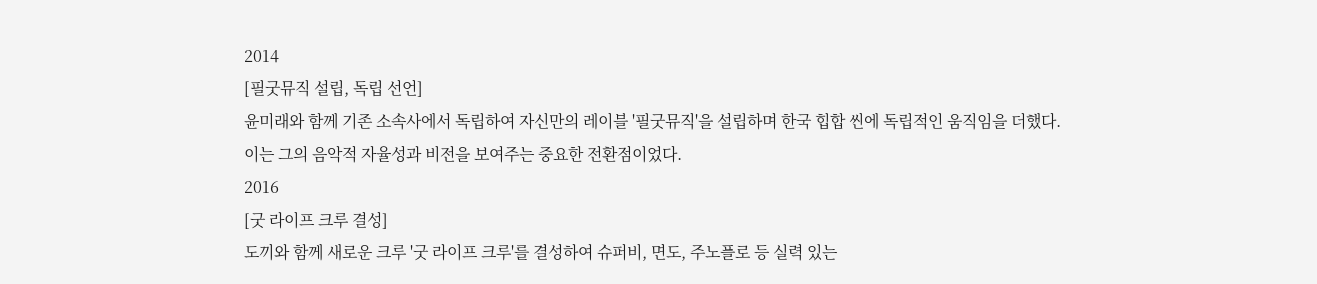2014
[필굿뮤직 설립, 독립 선언]
윤미래와 함께 기존 소속사에서 독립하여 자신만의 레이블 '필굿뮤직'을 설립하며 한국 힙합 씬에 독립적인 움직임을 더했다.
이는 그의 음악적 자율성과 비전을 보여주는 중요한 전환점이었다.
2016
[굿 라이프 크루 결성]
도끼와 함께 새로운 크루 '굿 라이프 크루'를 결성하여 슈퍼비, 면도, 주노플로 등 실력 있는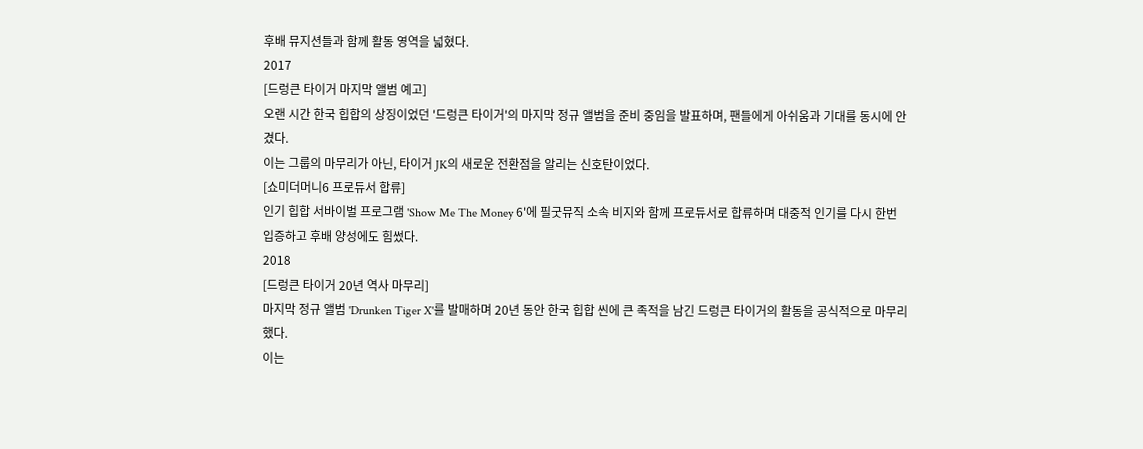후배 뮤지션들과 함께 활동 영역을 넓혔다.
2017
[드렁큰 타이거 마지막 앨범 예고]
오랜 시간 한국 힙합의 상징이었던 '드렁큰 타이거'의 마지막 정규 앨범을 준비 중임을 발표하며, 팬들에게 아쉬움과 기대를 동시에 안겼다.
이는 그룹의 마무리가 아닌, 타이거 JK의 새로운 전환점을 알리는 신호탄이었다.
[쇼미더머니6 프로듀서 합류]
인기 힙합 서바이벌 프로그램 'Show Me The Money 6'에 필굿뮤직 소속 비지와 함께 프로듀서로 합류하며 대중적 인기를 다시 한번 입증하고 후배 양성에도 힘썼다.
2018
[드렁큰 타이거 20년 역사 마무리]
마지막 정규 앨범 'Drunken Tiger X'를 발매하며 20년 동안 한국 힙합 씬에 큰 족적을 남긴 드렁큰 타이거의 활동을 공식적으로 마무리했다.
이는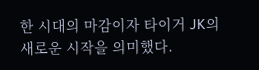한 시대의 마감이자 타이거 JK의 새로운 시작을 의미했다.